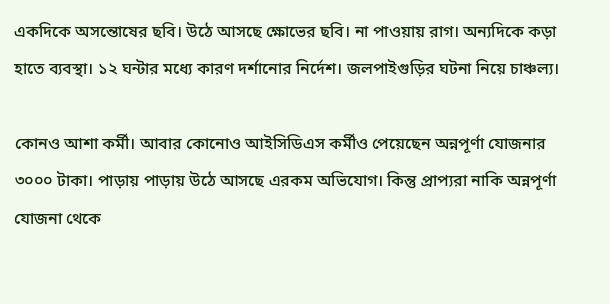একদিকে অসন্তোষের ছবি। উঠে আসছে ক্ষোভের ছবি। না পাওয়ায় রাগ। অন্যদিকে কড়া হাতে ব্যবস্থা। ১২ ঘন্টার মধ্যে কারণ দর্শানোর নির্দেশ। জলপাইগুড়ির ঘটনা নিয়ে চাঞ্চল্য।

কোনও আশা কর্মী। আবার কোনোও আইসিডিএস কর্মীও পেয়েছেন অন্নপূর্ণা যোজনার ৩০০০ টাকা। পাড়ায় পাড়ায় উঠে আসছে এরকম অভিযোগ। কিন্তু প্রাপ্যরা নাকি অন্নপূর্ণা যোজনা থেকে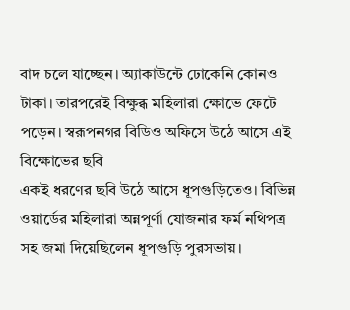বাদ চলে যাচ্ছেন। অ্যাকাউন্টে ঢোকেনি কোনও টাকা। তারপরেই বিক্ষুব্ধ মহিলারা ক্ষোভে ফেটে পড়েন। স্বরূপনগর বিডিও অফিসে উঠে আসে এই বিক্ষোভের ছবি
একই ধরণের ছবি উঠে আসে ধূপগুড়িতেও। বিভিন্ন ওয়ার্ডের মহিলারা অন্নপূর্ণা যোজনার ফর্ম নথিপত্র সহ জমা দিয়েছিলেন ধূপগুড়ি পুরসভায়।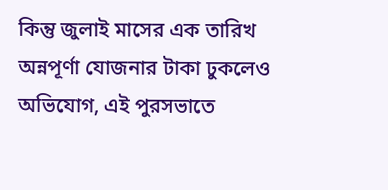কিন্তু জুলাই মাসের এক তারিখ অন্নপূর্ণা যোজনার টাকা ঢুকলেও অভিযোগ, এই পুরসভাতে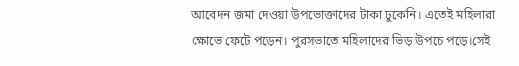আবেদন জমা দেওয়া উপভোক্তাদের টাকা ঢুকেনি। এতেই মহিলারা ক্ষোভে ফেটে পড়েন। পুরসভাতে মহিলাদের ভিড় উপচে পড়ে।সেই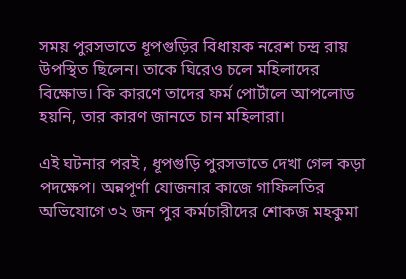সময় পুরসভাতে ধূপগুড়ির বিধায়ক নরেশ চন্দ্র রায় উপস্থিত ছিলেন। তাকে ঘিরেও চলে মহিলাদের বিক্ষোভ। কি কারণে তাদের ফর্ম পোর্টালে আপলোড হয়নি, তার কারণ জানতে চান মহিলারা।

এই ঘটনার পরই , ধূপগুড়ি পুরসভাতে দেখা গেল কড়া পদক্ষেপ। অন্নপূর্ণা যোজনার কাজে গাফিলতির অভিযোগে ৩২ জন পুর কর্মচারীদের শোকজ মহকুমা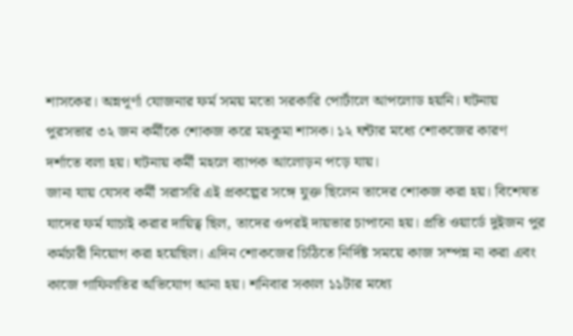শাসকের। অন্নপূর্ণা যোজনার ফর্ম সময় মতো সরকারি পোর্টালে আপলোড হয়নি। ঘটনায় পুরসভার ৩২ জন কর্মীকে শোকজ করে মহকুমা শাসক। ১২ ঘন্টার মধ্যে শোকজের কারণ দর্শাতে বলা হয়। ঘটনায় কর্মী মহলে ব্যাপক আলোড়ন পড়ে যায়।
জানা যায় যেসব কর্মী সরাসরি এই প্রকল্পের সঙ্গে যুক্ত ছিলেন তাদের শোকজ করা হয়। বিশেষত যাদের ফর্ম যাচাই করার দায়িত্ব ছিল, তাদের ওপরই দায়ভার চাপানো হয়। প্রতি ওয়ার্ডে দুইজন পুর কর্মচারী নিয়োগ করা হয়েছিল। এদিন শোকজের চিঠিতে নির্দিষ্ট সময়ে কাজ সম্পন্ন না করা এবং কাজে গাফিলতির অভিযোগ আনা হয়। শনিবার সকাল ১১টার মধ্যে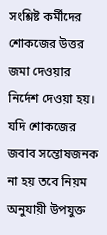সংশ্লিষ্ট কর্মীদের শোকজের উত্তর জমা দেওয়ার নির্দেশ দেওয়া হয়। যদি শোকজের জবাব সন্তোষজনক না হয় তবে নিয়ম অনুযায়ী উপযুক্ত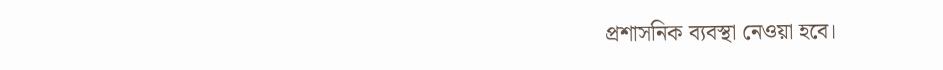প্রশাসনিক ব্যবস্থা নেওয়া হবে।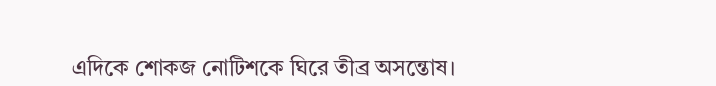এদিকে শোকজ নোটিশকে ঘিরে তীব্র অসন্তোষ।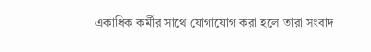একাধিক কর্মীর সাথে যোগাযোগ করা হলে তারা সংবাদ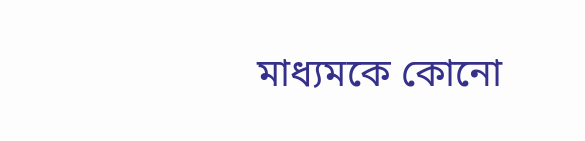মাধ্যমকে কোনো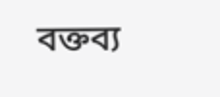বক্তব্য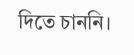দিতে চাননি।